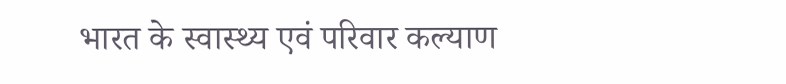भारत के स्वास्थ्य एवं परिवार कल्याण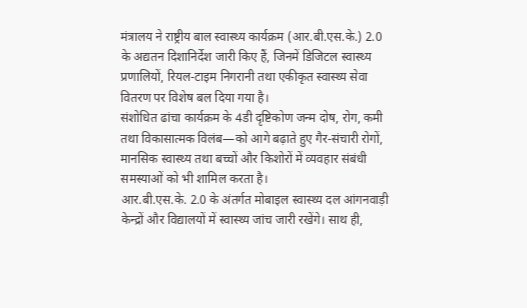मंत्रालय ने राष्ट्रीय बाल स्वास्थ्य कार्यक्रम (आर.बी.एस.के.) 2.0 के अद्यतन दिशानिर्देश जारी किए हैं, जिनमें डिजिटल स्वास्थ्य प्रणालियों, रियल-टाइम निगरानी तथा एकीकृत स्वास्थ्य सेवा वितरण पर विशेष बल दिया गया है।
संशोधित ढांचा कार्यक्रम के 4डी दृष्टिकोण जन्म दोष, रोग, कमी तथा विकासात्मक विलंब—को आगे बढ़ाते हुए गैर-संचारी रोगों, मानसिक स्वास्थ्य तथा बच्चों और किशोरों में व्यवहार संबंधी समस्याओं को भी शामिल करता है।
आर.बी.एस.के. 2.0 के अंतर्गत मोबाइल स्वास्थ्य दल आंगनवाड़ी केन्द्रों और विद्यालयों में स्वास्थ्य जांच जारी रखेंगे। साथ ही,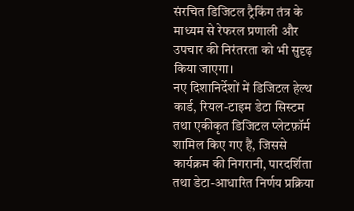संरचित डिजिटल ट्रैकिंग तंत्र के माध्यम से रेफरल प्रणाली और उपचार की निरंतरता को भी सुदृढ़ किया जाएगा।
नए दिशानिर्देशों में डिजिटल हेल्थ कार्ड, रियल-टाइम डेटा सिस्टम तथा एकीकृत डिजिटल प्लेटफ़ॉर्म शामिल किए गए हैं, जिससे कार्यक्रम की निगरानी, पारदर्शिता तथा डेटा-आधारित निर्णय प्रक्रिया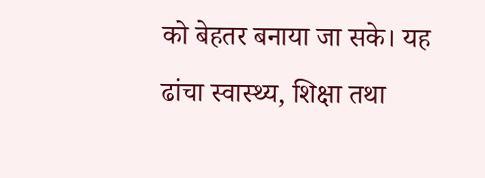को बेहतर बनाया जा सके। यह ढांचा स्वास्थ्य, शिक्षा तथा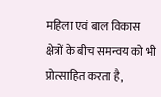महिला एवं बाल विकास क्षेत्रों के बीच समन्वय को भी प्रोत्साहित करता है,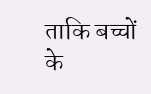ताकि बच्चों के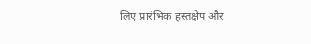लिए प्रारंभिक हस्तक्षेप और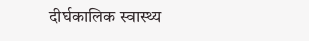दीर्घकालिक स्वास्थ्य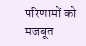परिणामों को मजबूत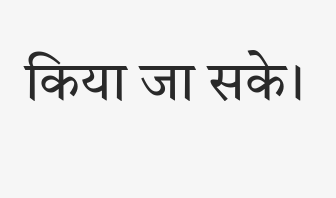किया जा सके।